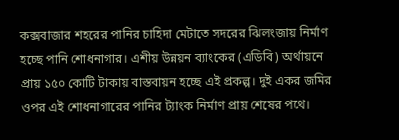কক্সবাজার শহরের পানির চাহিদা মেটাতে সদরের ঝিলংজায় নির্মাণ হচ্ছে পানি শোধনাগার। এশীয় উন্নয়ন ব্যাংকের (এডিবি) অর্থায়নে প্রায় ১৫০ কোটি টাকায় বাস্তবায়ন হচ্ছে এই প্রকল্প। দুই একর জমির ওপর এই শোধনাগারের পানির ট্যাংক নির্মাণ প্রায় শেষের পথে।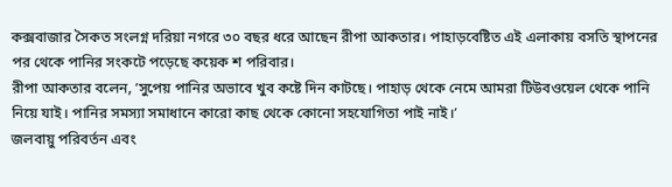কক্সবাজার সৈকত সংলগ্ন দরিয়া নগরে ৩০ বছর ধরে আছেন রীপা আকতার। পাহাড়বেষ্টিত এই এলাকায় বসতি স্থাপনের পর থেকে পানির সংকটে পড়েছে কয়েক শ পরিবার।
রীপা আকতার বলেন, ‘সুপেয় পানির অভাবে খুব কষ্টে দিন কাটছে। পাহাড় থেকে নেমে আমরা টিউবওয়েল থেকে পানি নিয়ে যাই। পানির সমস্যা সমাধানে কারো কাছ থেকে কোনো সহযোগিতা পাই নাই।’
জলবায়ু পরিবর্তন এবং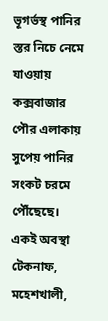ভূগর্ভস্থ পানির স্তর নিচে নেমে যাওয়ায় কক্সবাজার পৌর এলাকায় সুপেয় পানির সংকট চরমে পৌঁছেছে। একই অবস্থা টেকনাফ, মহেশখালী,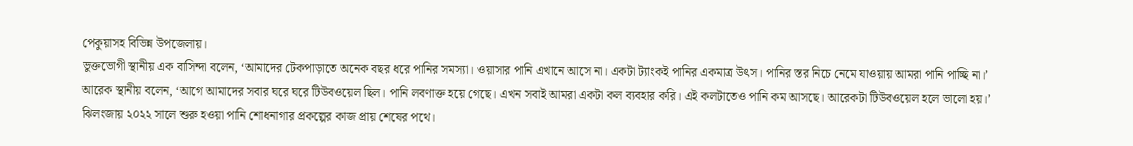পেকুয়াসহ বিভিন্ন উপজেলায়।
ভুক্তভোগী স্থানীয় এক বাসিন্দা বলেন, ‘আমাদের টেকপাড়াতে অনেক বছর ধরে পানির সমস্যা। ওয়াসার পানি এখানে আসে না। একটা ট্যাংকই পানির একমাত্র উৎস। পানির স্তর নিচে নেমে যাওয়ায় আমরা পানি পাচ্ছি না।’
আরেক স্থানীয় বলেন, ‘আগে আমাদের সবার ঘরে ঘরে টিউবওয়েল ছিল। পানি লবণাক্ত হয়ে গেছে। এখন সবাই আমরা একটা কল ব্যবহার করি। এই কলটাতেও পানি কম আসছে। আরেকটা টিউবওয়েল হলে ভালো হয়।’
ঝিলংজায় ২০২২ সালে শুরু হওয়া পানি শোধনাগার প্রকল্পের কাজ প্রায় শেষের পথে।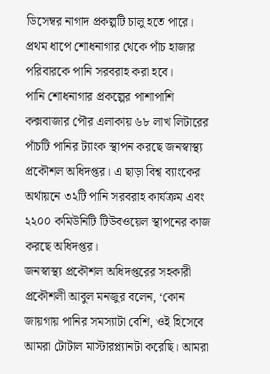ডিসেম্বর নাগাদ প্রকল্পটি চালু হতে পারে। প্রথম ধাপে শোধনাগার থেকে পাঁচ হাজার পরিবারকে পানি সরবরাহ করা হবে।
পানি শোধনাগার প্রকল্পের পাশাপাশি কক্সবাজার পৌর এলাকায় ৬৮ লাখ লিটারের পাঁচটি পানির ট্যাংক স্থাপন করছে জনস্বাস্থ্য প্রকৌশল অধিদপ্তর। এ ছাড়া বিশ্ব ব্যাংকের অর্থায়নে ৩২টি পানি সরবরাহ কার্যক্রম এবং ২২০০ কমিউনিটি টিউবওয়েল স্থাপনের কাজ করছে অধিদপ্তর।
জনস্বাস্থ্য প্রকৌশল অধিদপ্তরের সহকারী প্রকৌশলী আবুল মনজুর বলেন, ‘কোন জায়গায় পানির সমস্যাটা বেশি, ওই হিসেবে আমরা টোটাল মাস্টারপ্ল্যানটা করেছি। আমরা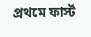প্রথমে ফার্স্ট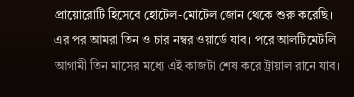প্রায়োরোটি হিসেবে হোটেল-মোটেল জোন থেকে শুরু করেছি। এর পর আমরা তিন ও চার নম্বর ওয়ার্ডে যাব। পরে আলটিমেটলি আগামী তিন মাসের মধ্যে এই কাজটা শেষ করে ট্রায়াল রানে যাব।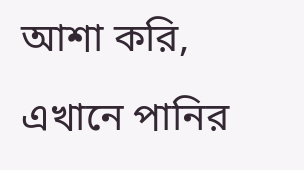আশা করি, এখানে পানির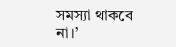সমস্যা থাকবে না।’